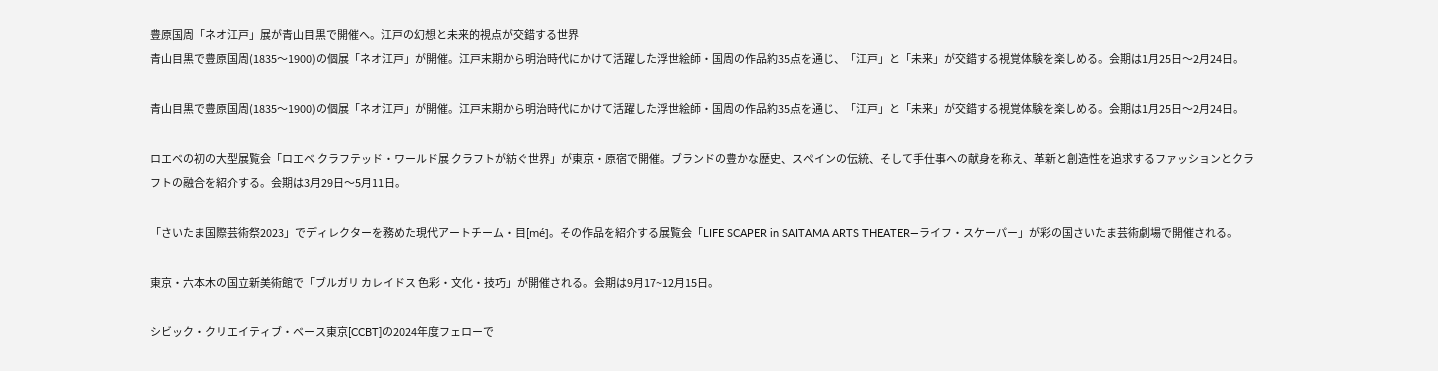豊原国周「ネオ江戸」展が青山目黒で開催へ。江戸の幻想と未来的視点が交錯する世界
青山目黒で豊原国周(1835〜1900)の個展「ネオ江戸」が開催。江戸末期から明治時代にかけて活躍した浮世絵師・国周の作品約35点を通じ、「江戸」と「未来」が交錯する視覚体験を楽しめる。会期は1月25日〜2月24日。

青山目黒で豊原国周(1835〜1900)の個展「ネオ江戸」が開催。江戸末期から明治時代にかけて活躍した浮世絵師・国周の作品約35点を通じ、「江戸」と「未来」が交錯する視覚体験を楽しめる。会期は1月25日〜2月24日。

ロエベの初の大型展覧会「ロエベ クラフテッド・ワールド展 クラフトが紡ぐ世界」が東京・原宿で開催。ブランドの豊かな歴史、スペインの伝統、そして手仕事への献身を称え、革新と創造性を追求するファッションとクラフトの融合を紹介する。会期は3月29日〜5月11日。

「さいたま国際芸術祭2023」でディレクターを務めた現代アートチーム・目[mé]。その作品を紹介する展覧会「LIFE SCAPER in SAITAMA ARTS THEATER―ライフ・スケーパー」が彩の国さいたま芸術劇場で開催される。

東京・六本木の国立新美術館で「ブルガリ カレイドス 色彩・文化・技巧」が開催される。会期は9月17~12月15日。

シビック・クリエイティブ・ベース東京[CCBT]の2024年度フェローで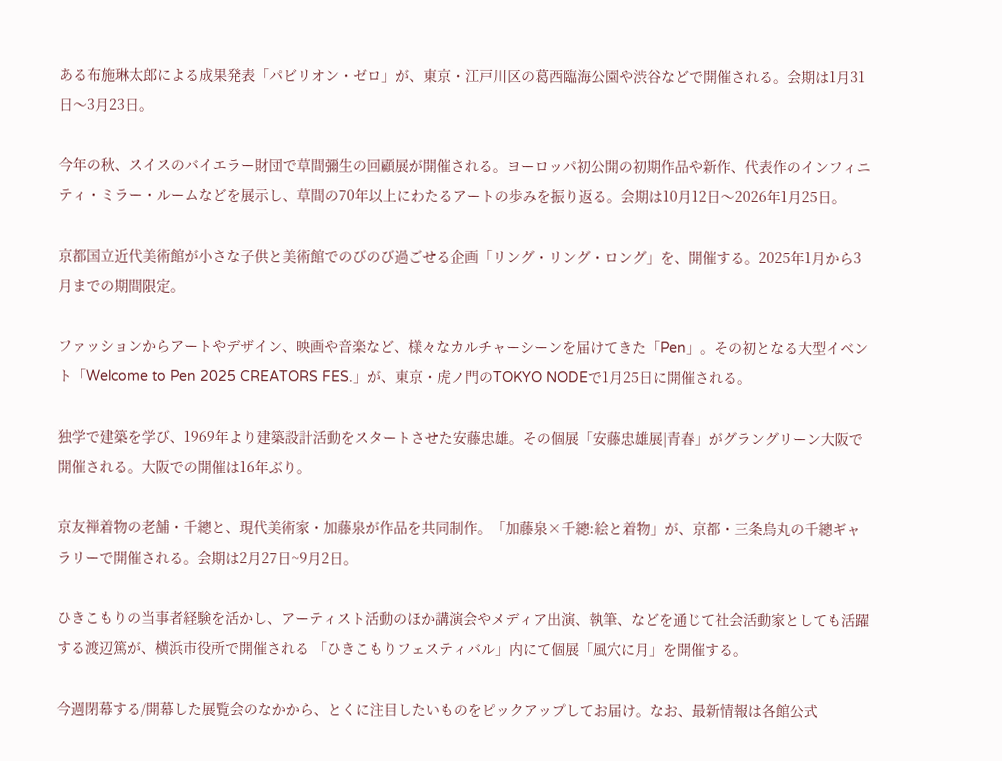ある布施琳太郎による成果発表「パビリオン・ゼロ」が、東京・江戸川区の葛西臨海公園や渋谷などで開催される。会期は1月31日〜3月23日。

今年の秋、スイスのバイエラー財団で草間彌生の回顧展が開催される。ヨーロッパ初公開の初期作品や新作、代表作のインフィニティ・ミラー・ルームなどを展示し、草間の70年以上にわたるアートの歩みを振り返る。会期は10月12日〜2026年1月25日。

京都国立近代美術館が小さな子供と美術館でのびのび過ごせる企画「リング・リング・ロング」を、開催する。2025年1月から3月までの期間限定。

ファッションからアートやデザイン、映画や音楽など、様々なカルチャーシーンを届けてきた「Pen」。その初となる大型イベント「Welcome to Pen 2025 CREATORS FES.」が、東京・虎ノ門のTOKYO NODEで1月25日に開催される。

独学で建築を学び、1969年より建築設計活動をスタートさせた安藤忠雄。その個展「安藤忠雄展|青春」がグラングリーン大阪で開催される。大阪での開催は16年ぶり。

京友禅着物の老舗・千總と、現代美術家・加藤泉が作品を共同制作。「加藤泉×千總:絵と着物」が、京都・三条烏丸の千總ギャラリーで開催される。会期は2月27日~9月2日。

ひきこもりの当事者経験を活かし、アーティスト活動のほか講演会やメディア出演、執筆、などを通じて社会活動家としても活躍する渡辺篤が、横浜市役所で開催される 「ひきこもりフェスティバル」内にて個展「風穴に月」を開催する。

今週閉幕する/開幕した展覧会のなかから、とくに注目したいものをピックアップしてお届け。なお、最新情報は各館公式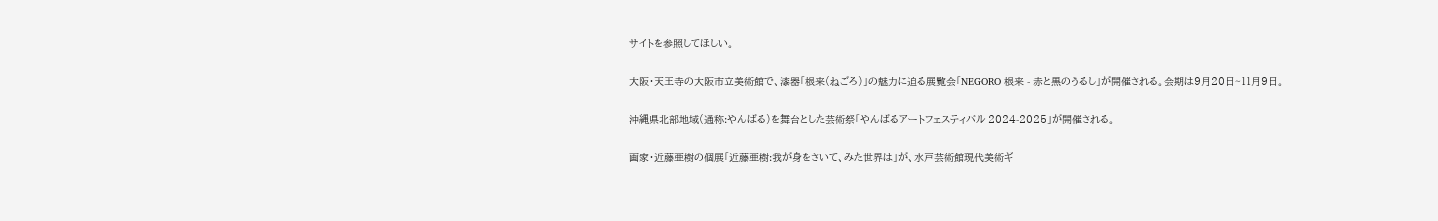サイトを参照してほしい。

大阪・天王寺の大阪市立美術館で、漆器「根来(ねごろ)」の魅力に迫る展覧会「NEGORO 根来 - 赤と黒のうるし」が開催される。会期は9月20日~11月9日。

沖縄県北部地域(通称:やんばる)を舞台とした芸術祭「やんばるアートフェスティバル 2024-2025」が開催される。

画家・近藤亜樹の個展「近藤亜樹:我が身をさいて、みた世界は」が、水戸芸術館現代美術ギ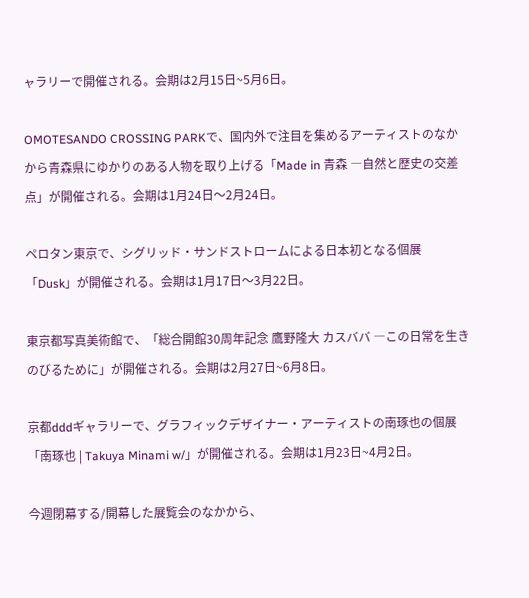ャラリーで開催される。会期は2月15日~5月6日。

OMOTESANDO CROSSING PARKで、国内外で注目を集めるアーティストのなかから青森県にゆかりのある人物を取り上げる「Made in 青森 ―自然と歴史の交差点」が開催される。会期は1月24日〜2月24日。

ペロタン東京で、シグリッド・サンドストロームによる日本初となる個展「Dusk」が開催される。会期は1月17日〜3月22日。

東京都写真美術館で、「総合開館30周年記念 鷹野隆大 カスババ ―この日常を生きのびるために」が開催される。会期は2月27日~6月8日。

京都dddギャラリーで、グラフィックデザイナー・アーティストの南琢也の個展「南琢也 | Takuya Minami w/」が開催される。会期は1月23日~4月2日。

今週閉幕する/開幕した展覧会のなかから、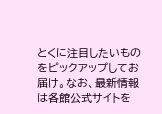とくに注目したいものをピックアップしてお届け。なお、最新情報は各館公式サイトを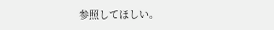参照してほしい。